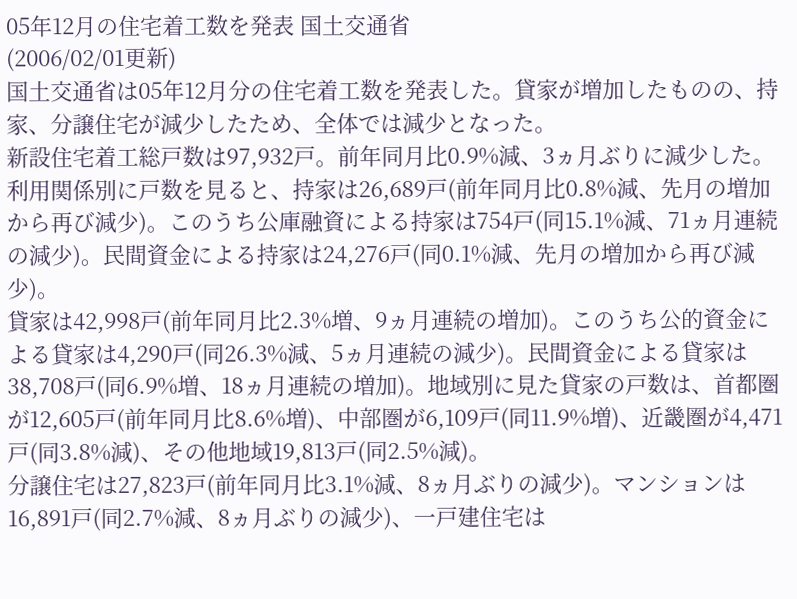05年12月の住宅着工数を発表 国土交通省
(2006/02/01更新)
国土交通省は05年12月分の住宅着工数を発表した。貸家が増加したものの、持家、分譲住宅が減少したため、全体では減少となった。
新設住宅着工総戸数は97,932戸。前年同月比0.9%減、3ヵ月ぶりに減少した。
利用関係別に戸数を見ると、持家は26,689戸(前年同月比0.8%減、先月の増加から再び減少)。このうち公庫融資による持家は754戸(同15.1%減、71ヵ月連続の減少)。民間資金による持家は24,276戸(同0.1%減、先月の増加から再び減少)。
貸家は42,998戸(前年同月比2.3%増、9ヵ月連続の増加)。このうち公的資金による貸家は4,290戸(同26.3%減、5ヵ月連続の減少)。民間資金による貸家は38,708戸(同6.9%増、18ヵ月連続の増加)。地域別に見た貸家の戸数は、首都圏が12,605戸(前年同月比8.6%増)、中部圏が6,109戸(同11.9%増)、近畿圏が4,471戸(同3.8%減)、その他地域19,813戸(同2.5%減)。
分譲住宅は27,823戸(前年同月比3.1%減、8ヵ月ぶりの減少)。マンションは16,891戸(同2.7%減、8ヵ月ぶりの減少)、一戸建住宅は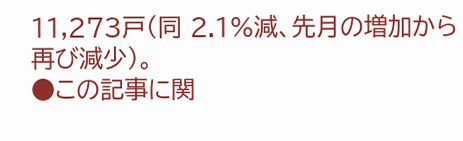11,273戸(同 2.1%減、先月の増加から再び減少)。
●この記事に関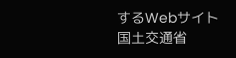するWebサイト
国土交通省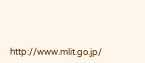http://www.mlit.go.jp/